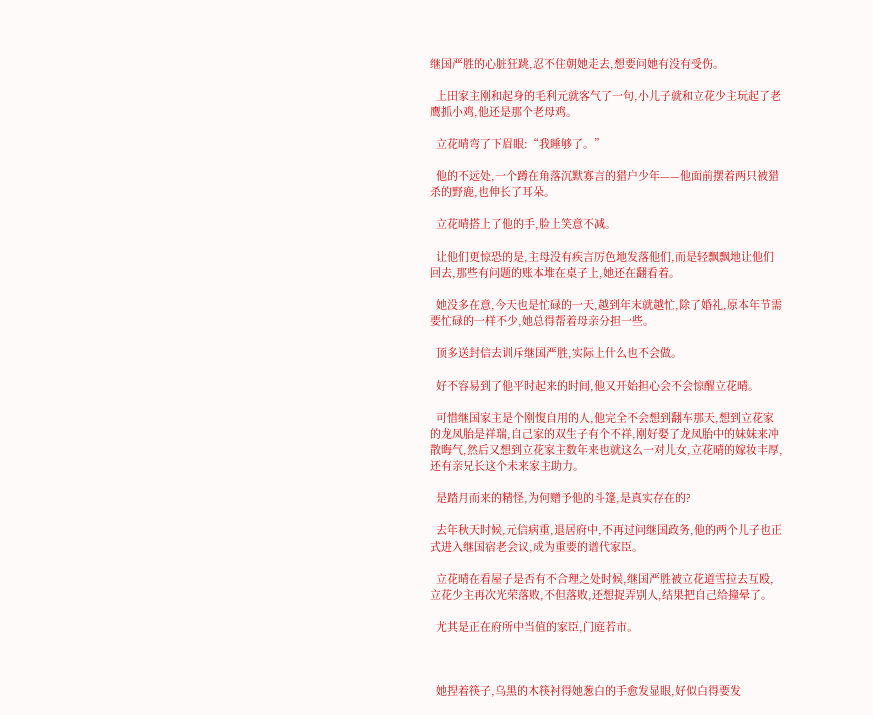继国严胜的心脏狂跳,忍不住朝她走去,想要问她有没有受伤。

  上田家主刚和起身的毛利元就客气了一句,小儿子就和立花少主玩起了老鹰抓小鸡,他还是那个老母鸡。

  立花晴弯了下眉眼:“我睡够了。”

  他的不远处,一个蹲在角落沉默寡言的猎户少年——他面前摆着两只被猎杀的野鹿,也伸长了耳朵。

  立花晴搭上了他的手,脸上笑意不减。

  让他们更惊恐的是,主母没有疾言厉色地发落他们,而是轻飘飘地让他们回去,那些有问题的账本堆在桌子上,她还在翻看着。

  她没多在意,今天也是忙碌的一天,越到年末就越忙,除了婚礼,原本年节需要忙碌的一样不少,她总得帮着母亲分担一些。

  顶多送封信去训斥继国严胜,实际上什么也不会做。

  好不容易到了他平时起来的时间,他又开始担心会不会惊醒立花晴。

  可惜继国家主是个刚愎自用的人,他完全不会想到翻车那天,想到立花家的龙凤胎是祥瑞,自己家的双生子有个不祥,刚好娶了龙凤胎中的妹妹来冲散晦气,然后又想到立花家主数年来也就这么一对儿女,立花晴的嫁妆丰厚,还有亲兄长这个未来家主助力。

  是踏月而来的精怪,为何赠予他的斗篷,是真实存在的?

  去年秋天时候,元信病重,退居府中,不再过问继国政务,他的两个儿子也正式进入继国宿老会议,成为重要的谱代家臣。

  立花晴在看屋子是否有不合理之处时候,继国严胜被立花道雪拉去互殴,立花少主再次光荣落败,不但落败,还想捉弄别人,结果把自己给撞晕了。

  尤其是正在府所中当值的家臣,门庭若市。



  她捏着筷子,乌黑的木筷衬得她葱白的手愈发显眼,好似白得要发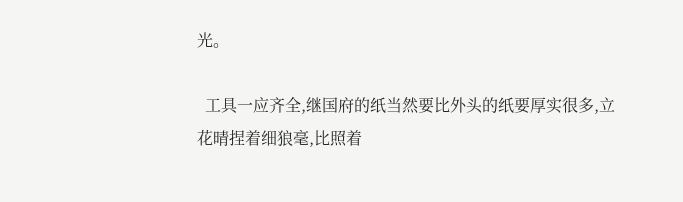光。

  工具一应齐全,继国府的纸当然要比外头的纸要厚实很多,立花晴捏着细狼毫,比照着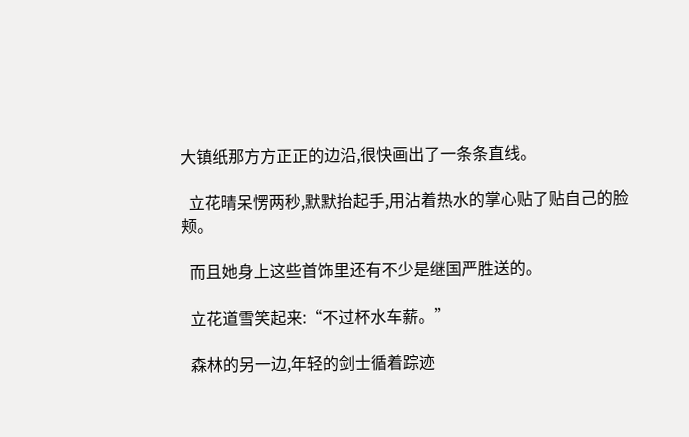大镇纸那方方正正的边沿,很快画出了一条条直线。

  立花晴呆愣两秒,默默抬起手,用沾着热水的掌心贴了贴自己的脸颊。

  而且她身上这些首饰里还有不少是继国严胜送的。

  立花道雪笑起来:“不过杯水车薪。”

  森林的另一边,年轻的剑士循着踪迹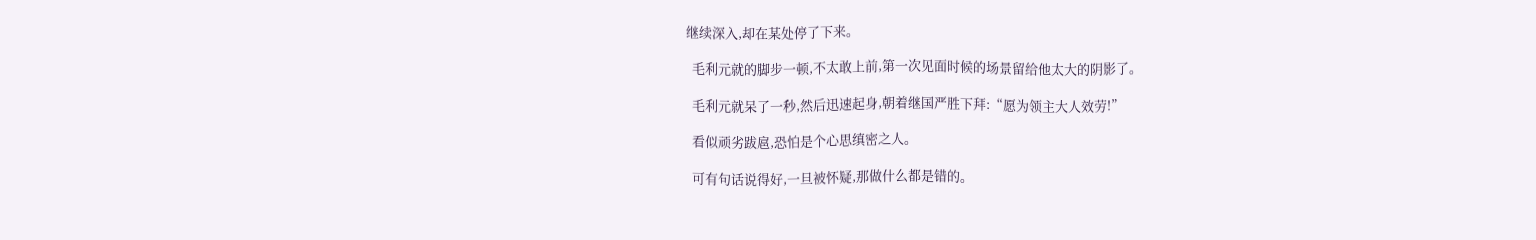继续深入,却在某处停了下来。

  毛利元就的脚步一顿,不太敢上前,第一次见面时候的场景留给他太大的阴影了。

  毛利元就呆了一秒,然后迅速起身,朝着继国严胜下拜:“愿为领主大人效劳!”

  看似顽劣跋扈,恐怕是个心思缜密之人。

  可有句话说得好,一旦被怀疑,那做什么都是错的。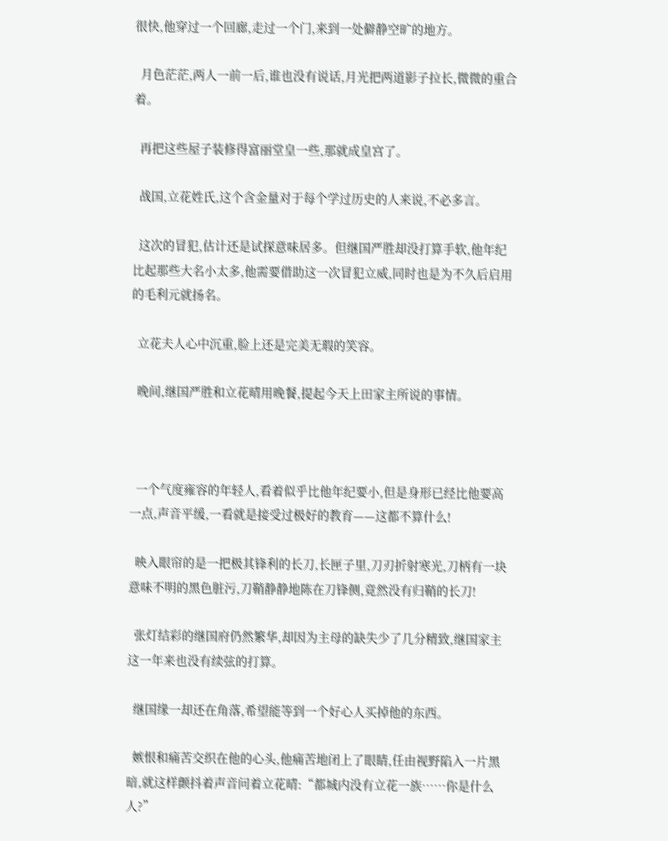很快,他穿过一个回廊,走过一个门,来到一处僻静空旷的地方。

  月色茫茫,两人一前一后,谁也没有说话,月光把两道影子拉长,微微的重合着。

  再把这些屋子装修得富丽堂皇一些,那就成皇宫了。

  战国,立花姓氏,这个含金量对于每个学过历史的人来说,不必多言。

  这次的冒犯,估计还是试探意味居多。但继国严胜却没打算手软,他年纪比起那些大名小太多,他需要借助这一次冒犯立威,同时也是为不久后启用的毛利元就扬名。

  立花夫人心中沉重,脸上还是完美无瑕的笑容。

  晚间,继国严胜和立花晴用晚餐,提起今天上田家主所说的事情。



  一个气度雍容的年轻人,看着似乎比他年纪要小,但是身形已经比他要高一点,声音平缓,一看就是接受过极好的教育——这都不算什么!

  映入眼帘的是一把极其锋利的长刀,长匣子里,刀刃折射寒光,刀柄有一块意味不明的黑色脏污,刀鞘静静地陈在刀锋侧,竟然没有归鞘的长刀!

  张灯结彩的继国府仍然繁华,却因为主母的缺失少了几分精致,继国家主这一年来也没有续弦的打算。

  继国缘一却还在角落,希望能等到一个好心人买掉他的东西。

  嫉恨和痛苦交织在他的心头,他痛苦地闭上了眼睛,任由视野陷入一片黑暗,就这样颤抖着声音问着立花晴:“都城内没有立花一族……你是什么人?”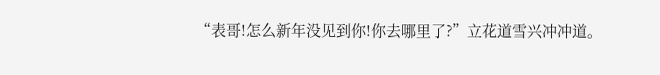“表哥!怎么新年没见到你!你去哪里了?”立花道雪兴冲冲道。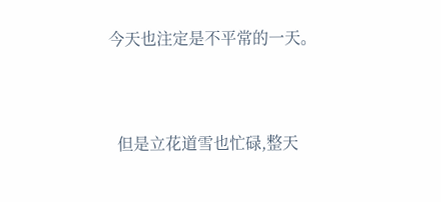今天也注定是不平常的一天。



  但是立花道雪也忙碌,整天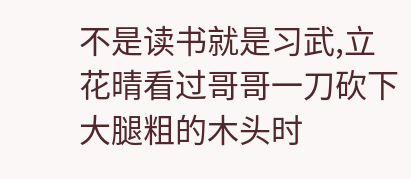不是读书就是习武,立花晴看过哥哥一刀砍下大腿粗的木头时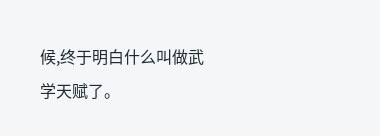候,终于明白什么叫做武学天赋了。